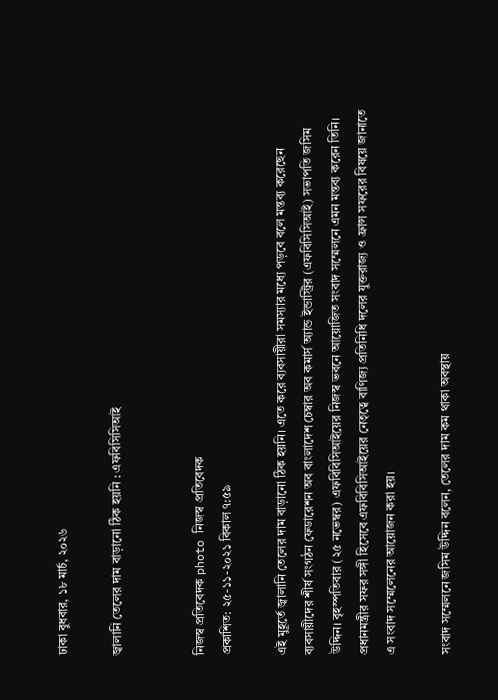ঢাকা বুধবার, ১৮ মার্চ, ২০২৬

জ্বালানি তেলের দাম বাড়ানো ঠিক হয়নি : এফবিসিসিআই


নিজস্ব প্রতিবেদক photo নিজস্ব প্রতিবেদক
প্রকাশিত: ২৫-১১-২০২১ বিকাল ৭:৫৯

এই মুহূর্তে জ্বালানি তেলের দাম বাড়ানো ঠিক হয়নি। এতে ক‌রে ব্যবসায়ীরা সমস্যার মধ্যে পড়বে বলে মন্তব্য করেছেন ব্যবসায়ীদের শীর্ষ সংগঠন ফেডারেশন অব বাংলাদেশ চেম্বার অব কমার্স অ্যান্ড ইন্ডাস্ট্রির (এফবিসিসিআই) সভাপতি জসিম উদ্দিন। বৃহস্পতিবার (২৫ নভেম্বর) এফবিবিসিআইয়ের নিজস্ব ভবনে আয়োজিত সংবাদ সম্মেলনে এমন মন্তব্য করেন তিনি। প্রধানমন্ত্রীর সফর সঙ্গী হিসেবে এফবিবিসিআইয়ের নেতৃত্বে বাণিজ্য প্রতিনিধি দলের যুক্তরাজ্য ও ফ্রান্স সফরের বিষয়ে জানাতে এ সংবাদ সম্মেলেনের আয়োজন করা হয়।

সংবাদ সম্মেলনে জসিম উদ্দিন বলেন, তেলের দাম কম থাকা অবস্থায়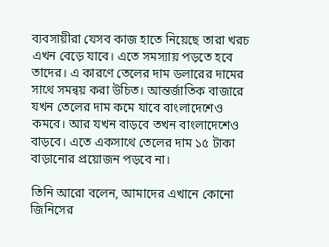ব্যবসায়ীরা যেসব কাজ হাতে নিয়েছে তারা খরচ এখন বেড়ে যাবে। এতে সমস্যায় পড়তে হবে তাদের। এ কারণে তেলের দাম ডলারের দামের সাথে সমন্বয় করা উচিত। আন্তর্জাতিক বাজারে যখন তেলের দাম কমে যাবে বাংলাদেশেও কমবে। আর যখন বাড়বে তখন বাংলাদেশেও বাড়বে। এতে একসাথে তেলের দাম ১৫ টাকা বাড়ানোর প্রয়োজন পড়বে না।

তিনি আরো বলেন, আমাদের এখানে কোনো জিনিসের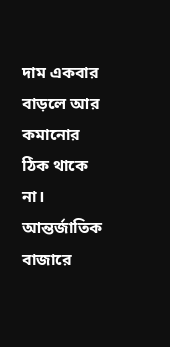দাম একবার বাড়লে আর কমানোর ঠিক থাকে না। আন্তর্জাতিক বাজারে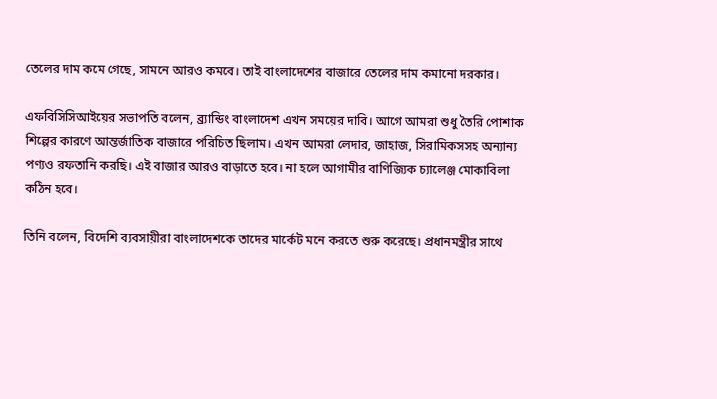তেলের দাম কমে গেছে, সামনে আরও কমবে। তাই বাংলাদেশের বাজারে তেলের দাম কমানো দরকার।

এফবিসিসিআইয়ের সভাপতি বলেন, ব্র্যান্ডিং বাংলাদেশ এখন সময়ের দাবি। আগে আমরা শুধু তৈরি পোশাক শিল্পের কারণে আন্তর্জাতিক বাজারে পরিচিত ছিলাম। এখন আমরা লেদার, জাহাজ, সিরামিকসসহ অন্যান্য পণ্যও রফতানি করছি। এই বাজার আরও বাড়াতে হবে। না হলে আগামীর বাণিজ্যিক চ্যালেঞ্জ মোকাবিলা কঠিন হবে।

তিনি বলেন, বিদেশি ব্যবসায়ীরা বাংলাদেশকে তাদের মার্কেট মনে করতে শুরু করেছে। প্রধানমন্ত্রীর সাথে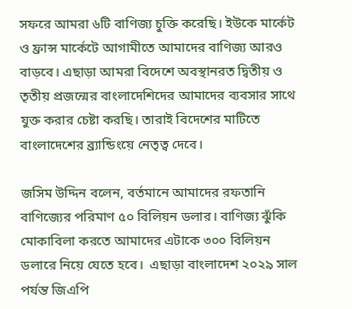সফরে আমরা ৬টি বাণিজ্য চুক্তি করেছি। ইউকে মার্কেট ও ফ্রান্স মার্কেটে আগামীতে আমাদের বাণিজ্য আরও বাড়বে। এছাড়া আমরা বিদেশে অবস্থানরত দ্বিতীয় ও তৃতীয় প্রজন্মের বাংলাদেশিদের আমাদের ব্যবসার সাথে যুক্ত করার চেষ্টা করছি। তারাই বিদেশের মাটিতে বাংলাদেশের ব্র্যান্ডিংয়ে নেতৃত্ব দেবে।

জসিম উদ্দিন বলেন, বর্তমানে আমাদের রফতানি বাণিজ্যের পরিমাণ ৫০ বিলিয়ন ডলার। বাণিজ্য ঝুঁকি মোকাবিলা করতে আমাদের এটাকে ৩০০ বিলিয়ন ডলারে নিয়ে যেতে হবে।  এছাড়া বাংলাদেশ ২০২৯ সাল পর্যন্ত জিএপি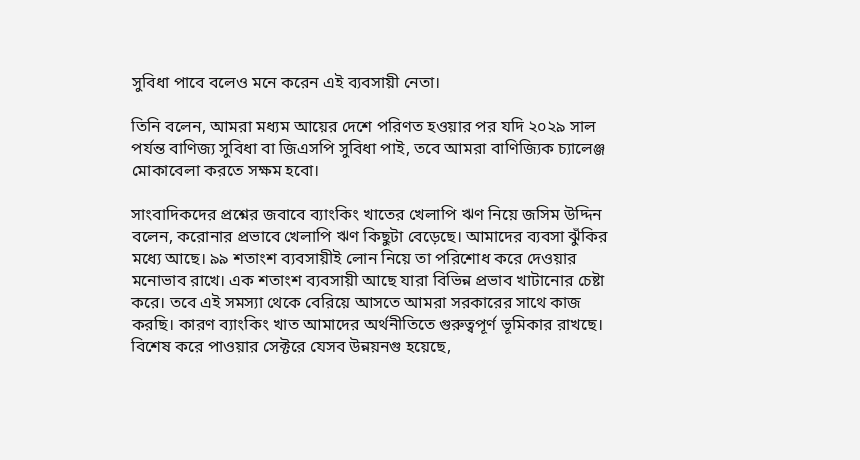সুবিধা পাবে বলেও মনে করেন এই ব্যবসায়ী নেতা।

তিনি বলেন, আমরা মধ্যম আয়ের দেশে পরিণত হওয়ার পর যদি ২০২৯ সাল পর্যন্ত বাণিজ্য সুবিধা বা জিএসপি সুবিধা পাই, তবে আমরা বাণিজ্যিক চ্যালেঞ্জ মোকাবেলা করতে সক্ষম হবো।

সাংবাদিকদের প্রশ্নের জবাবে ব্যাংকিং খাতের খেলাপি ঋণ নিয়ে জসিম উদ্দিন বলেন, করোনার প্রভাবে খেলাপি ঋণ কিছুটা বেড়েছে। আমাদের ব্যবসা ঝুঁকির মধ্যে আছে। ৯৯ শতাংশ ব্যবসায়ীই লোন নিয়ে তা পরিশোধ করে দেওয়ার মনোভাব রাখে। এক শতাংশ ব্যবসায়ী আছে যারা বিভিন্ন প্রভাব খাটানোর চেষ্টা করে। তবে এই সমস্যা থেকে বেরিয়ে আসতে আমরা সরকারের সাথে কাজ করছি। কারণ ব্যাংকিং খাত আমাদের অর্থনীতিতে গুরুত্বপূর্ণ ভূমিকার রাখছে। বিশেষ করে পাওয়ার সেক্টরে যেসব উন্নয়নগু হয়েছে,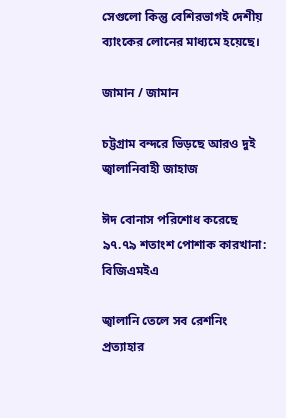সেগুলো কিন্তু বেশিরভাগই দেশীয় ব্যাংকের লোনের মাধ্যমে হয়েছে।

জামান / জামান

চট্টগ্রাম বন্দরে ভিড়ছে আরও দুই জ্বালানিবাহী জাহাজ

ঈদ বোনাস পরিশোধ করেছে ৯৭.৭৯ শতাংশ পোশাক কারখানা: বিজিএমইএ

জ্বালানি তেলে সব রেশনিং প্রত্যাহার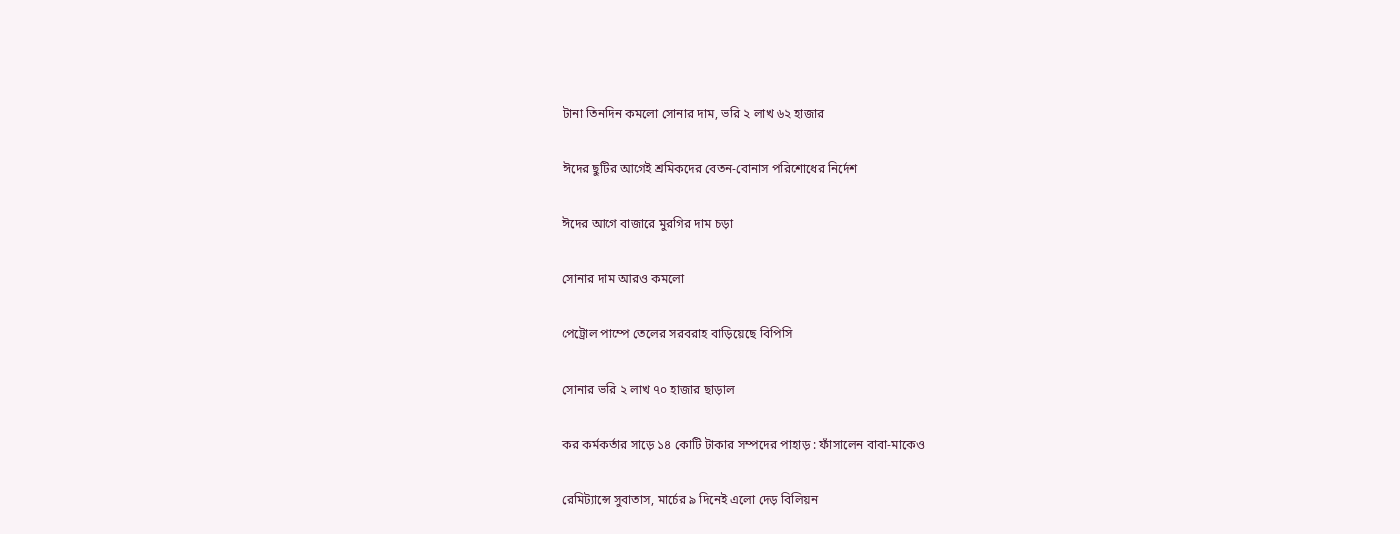টানা তিনদিন কমলো সোনার দাম, ভরি ২ লাখ ৬২ হাজার

ঈদের ছুটির আগেই শ্রমিকদের বেতন-বোনাস পরিশোধের নির্দেশ

ঈদের আগে বাজারে মুরগির দাম চড়া

সোনার দাম আরও কমলো

পেট্রোল পাম্পে তেলের সরবরাহ বাড়িয়েছে বিপিসি

সোনার ভরি ২ লাখ ৭০ হাজার ছাড়াল

কর কর্মকর্তার সাড়ে ১৪ কোটি টাকার সম্পদের পাহাড় : ফাঁসালেন বাবা-মাকেও

রেমিট্যান্সে সুবাতাস, মার্চের ৯ দিনেই এলো দেড় বিলিয়ন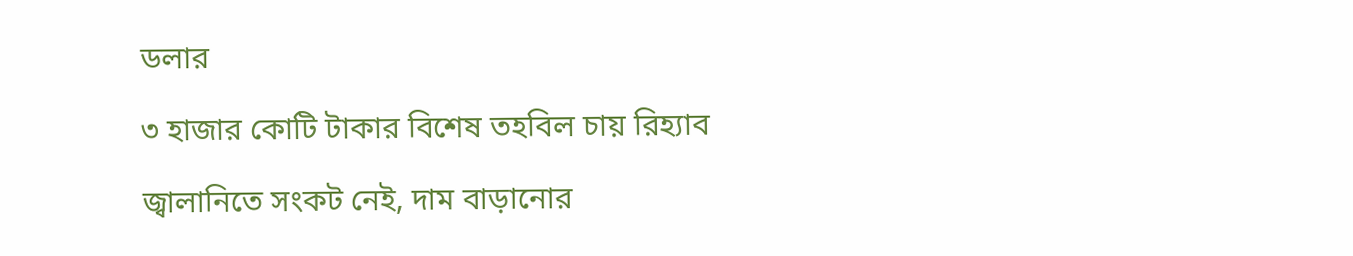ডলার

৩ হাজার কোটি টাকার বিশেষ তহবিল চায় রিহ্যাব

জ্বালানিতে সংকট নেই, দাম বাড়ানোর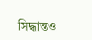সিদ্ধান্তও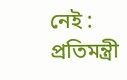নেই : প্রতিমন্ত্রী